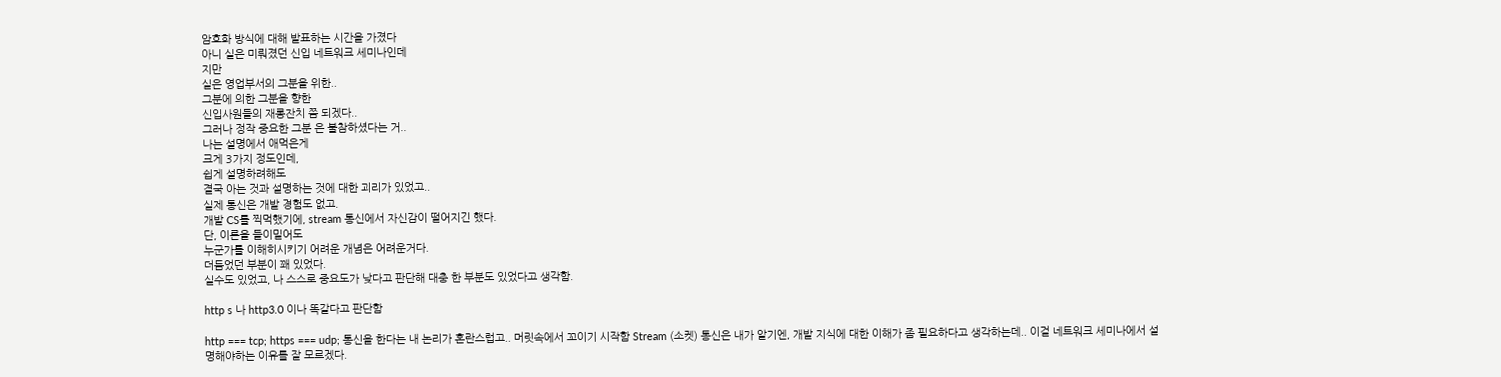암호화 방식에 대해 발표하는 시간을 가졌다
아니 실은 미뤄졌던 신입 네트워크 세미나인데
지만
실은 영업부서의 그분을 위한..
그분에 의한 그분을 향한
신입사원들의 재롱잔치 쯤 되겠다..
그러나 정작 중요한 그분 은 불참하셨다는 거..
나는 설명에서 애먹은게
크게 3가지 정도인데,
쉽게 설명하려해도
결국 아는 것과 설명하는 것에 대한 괴리가 있었고..
실제 통신은 개발 경험도 없고.
개발 CS를 찍먹했기에, stream 통신에서 자신감이 떨어지긴 했다.
단, 이론을 들이밀어도
누군가를 이해히시키기 어려운 개념은 어려운거다.
더듬었던 부분이 꽤 있었다.
실수도 있었고, 나 스스로 중요도가 낮다고 판단해 대충 한 부분도 있었다고 생각함.

http s 나 http3.0 이나 똑같다고 판단함

http === tcp; https === udp; 통신을 한다는 내 논리가 혼란스럽고.. 머릿속에서 꼬이기 시작함 Stream (소켓) 통신은 내가 알기엔, 개발 지식에 대한 이해가 좀 필요하다고 생각하는데.. 이걸 네트워크 세미나에서 설명해야하는 이유를 잘 모르겠다.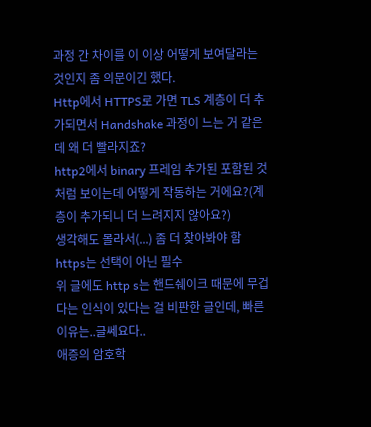과정 간 차이를 이 이상 어떻게 보여달라는 것인지 좀 의문이긴 했다.
Http에서 HTTPS로 가면 TLS 계층이 더 추가되면서 Handshake 과정이 느는 거 같은데 왜 더 빨라지죠?
http2에서 binary 프레임 추가된 포함된 것처럼 보이는데 어떻게 작동하는 거에요?(계층이 추가되니 더 느려지지 않아요?)
생각해도 몰라서(...) 좀 더 찾아봐야 함
https는 선택이 아닌 필수
위 글에도 http s는 핸드쉐이크 때문에 무겁다는 인식이 있다는 걸 비판한 글인데, 빠른 이유는..글쎄요다..
애증의 암호학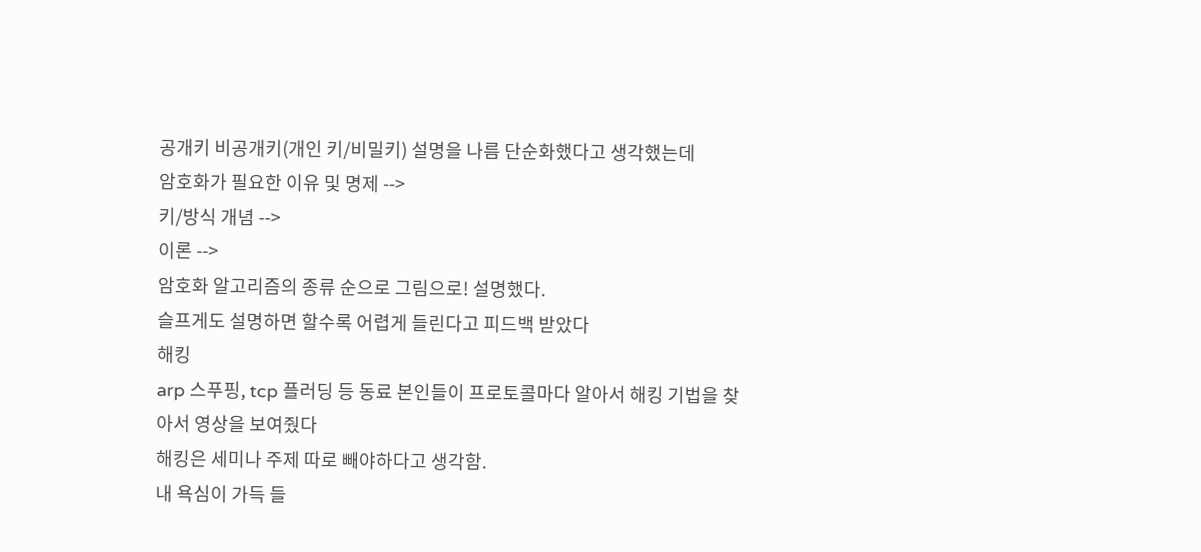공개키 비공개키(개인 키/비밀키) 설명을 나름 단순화했다고 생각했는데
암호화가 필요한 이유 및 명제 -->
키/방식 개념 -->
이론 -->
암호화 알고리즘의 종류 순으로 그림으로! 설명했다.
슬프게도 설명하면 할수록 어렵게 들린다고 피드백 받았다
해킹
arp 스푸핑, tcp 플러딩 등 동료 본인들이 프로토콜마다 알아서 해킹 기법을 찾아서 영상을 보여줬다
해킹은 세미나 주제 따로 빼야하다고 생각함.
내 욕심이 가득 들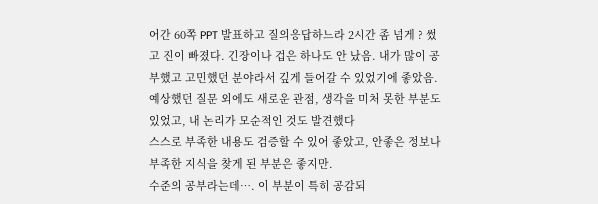어간 60쪽 PPT 발표하고 질의응답하느라 2시간 좀 넘게 ? 썼고 진이 빠졌다. 긴장이나 겁은 하나도 안 났음. 내가 많이 공부했고 고민했던 분야라서 깊게 들어갈 수 있었기에 좋았음.
예상했던 질문 외에도 새로운 관점, 생각을 미처 못한 부분도 있었고, 내 논리가 모순적인 것도 발견했다
스스로 부족한 내용도 검증할 수 있어 좋았고, 안좋은 정보나 부족한 지식을 찾게 된 부분은 좋지만.
수준의 공부라는데…. 이 부분이 특히 공감되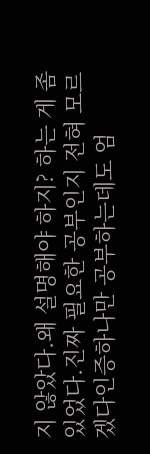지 않았다.왜 설명해야 하지? 하는 게 좀 있었다.진짜 필요한 공부인지 전혀 모르겠다인증하나만 공부하는데도 엄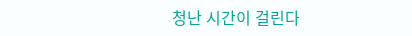청난 시간이 걸린다